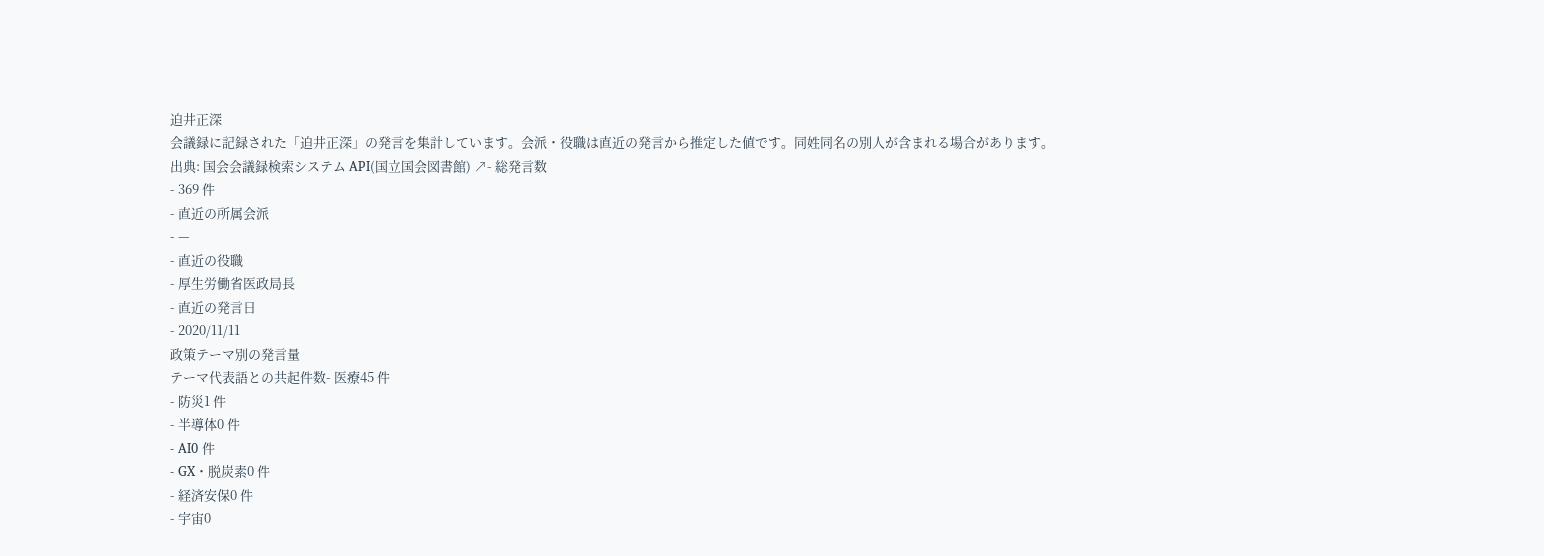迫井正深
会議録に記録された「迫井正深」の発言を集計しています。会派・役職は直近の発言から推定した値です。同姓同名の別人が含まれる場合があります。
出典: 国会会議録検索システム API(国立国会図書館) ↗- 総発言数
- 369 件
- 直近の所属会派
- —
- 直近の役職
- 厚生労働省医政局長
- 直近の発言日
- 2020/11/11
政策テーマ別の発言量
テーマ代表語との共起件数- 医療45 件
- 防災1 件
- 半導体0 件
- AI0 件
- GX・脱炭素0 件
- 経済安保0 件
- 宇宙0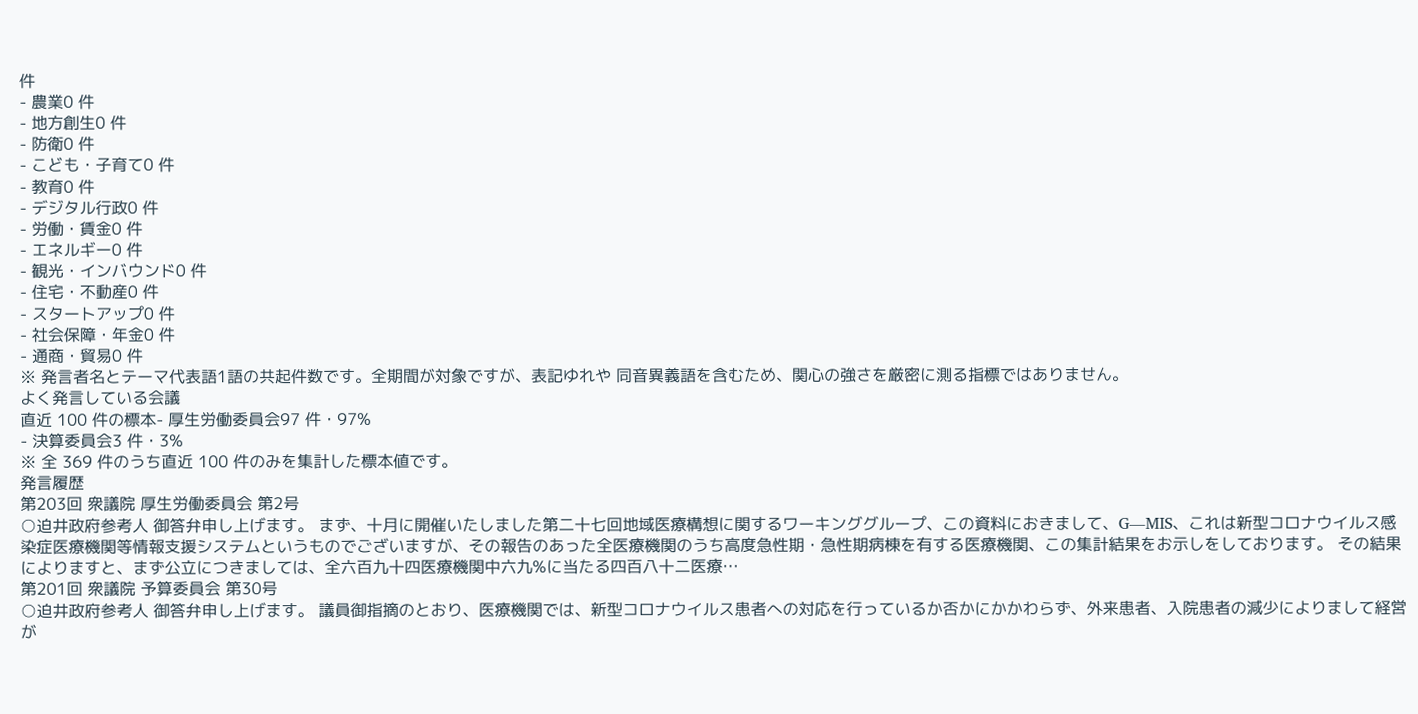件
- 農業0 件
- 地方創生0 件
- 防衛0 件
- こども・子育て0 件
- 教育0 件
- デジタル行政0 件
- 労働・賃金0 件
- エネルギー0 件
- 観光・インバウンド0 件
- 住宅・不動産0 件
- スタートアップ0 件
- 社会保障・年金0 件
- 通商・貿易0 件
※ 発言者名とテーマ代表語1語の共起件数です。全期間が対象ですが、表記ゆれや 同音異義語を含むため、関心の強さを厳密に測る指標ではありません。
よく発言している会議
直近 100 件の標本- 厚生労働委員会97 件・97%
- 決算委員会3 件・3%
※ 全 369 件のうち直近 100 件のみを集計した標本値です。
発言履歴
第203回 衆議院 厚生労働委員会 第2号
○迫井政府参考人 御答弁申し上げます。 まず、十月に開催いたしました第二十七回地域医療構想に関するワーキンググループ、この資料におきまして、G―MIS、これは新型コロナウイルス感染症医療機関等情報支援システムというものでございますが、その報告のあった全医療機関のうち高度急性期・急性期病棟を有する医療機関、この集計結果をお示しをしております。 その結果によりますと、まず公立につきましては、全六百九十四医療機関中六九%に当たる四百八十二医療…
第201回 衆議院 予算委員会 第30号
○迫井政府参考人 御答弁申し上げます。 議員御指摘のとおり、医療機関では、新型コロナウイルス患者への対応を行っているか否かにかかわらず、外来患者、入院患者の減少によりまして経営が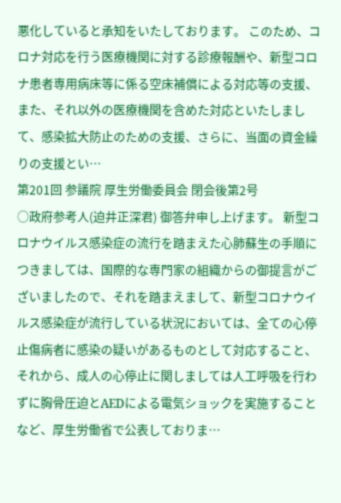悪化していると承知をいたしております。 このため、コロナ対応を行う医療機関に対する診療報酬や、新型コロナ患者専用病床等に係る空床補償による対応等の支援、また、それ以外の医療機関を含めた対応といたしまして、感染拡大防止のための支援、さらに、当面の資金繰りの支援とい…
第201回 参議院 厚生労働委員会 閉会後第2号
○政府参考人(迫井正深君) 御答弁申し上げます。 新型コロナウイルス感染症の流行を踏まえた心肺蘇生の手順につきましては、国際的な専門家の組織からの御提言がございましたので、それを踏まえまして、新型コロナウイルス感染症が流行している状況においては、全ての心停止傷病者に感染の疑いがあるものとして対応すること、それから、成人の心停止に関しましては人工呼吸を行わずに胸骨圧迫とAEDによる電気ショックを実施することなど、厚生労働省で公表しておりま…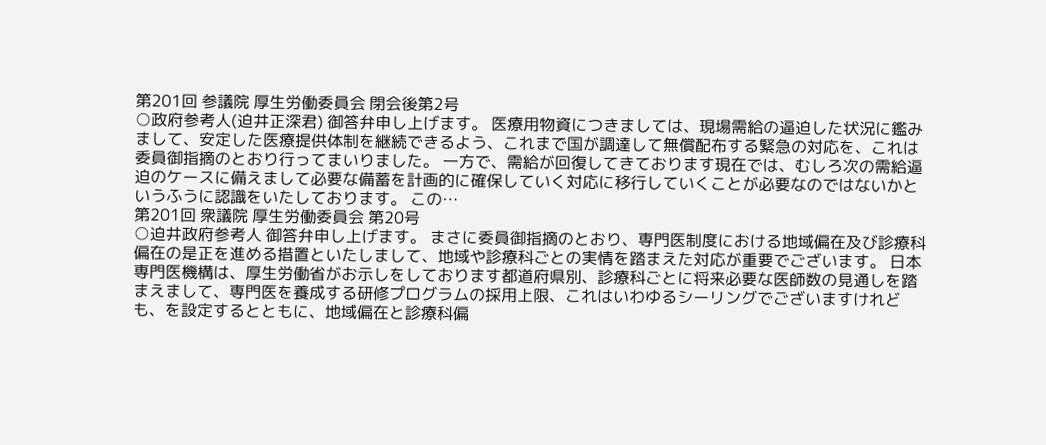第201回 参議院 厚生労働委員会 閉会後第2号
○政府参考人(迫井正深君) 御答弁申し上げます。 医療用物資につきましては、現場需給の逼迫した状況に鑑みまして、安定した医療提供体制を継続できるよう、これまで国が調達して無償配布する緊急の対応を、これは委員御指摘のとおり行ってまいりました。 一方で、需給が回復してきております現在では、むしろ次の需給逼迫のケースに備えまして必要な備蓄を計画的に確保していく対応に移行していくことが必要なのではないかというふうに認識をいたしております。 この…
第201回 衆議院 厚生労働委員会 第20号
○迫井政府参考人 御答弁申し上げます。 まさに委員御指摘のとおり、専門医制度における地域偏在及び診療科偏在の是正を進める措置といたしまして、地域や診療科ごとの実情を踏まえた対応が重要でございます。 日本専門医機構は、厚生労働省がお示しをしております都道府県別、診療科ごとに将来必要な医師数の見通しを踏まえまして、専門医を養成する研修プログラムの採用上限、これはいわゆるシーリングでございますけれども、を設定するとともに、地域偏在と診療科偏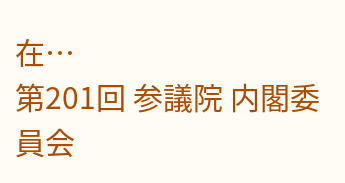在…
第201回 参議院 内閣委員会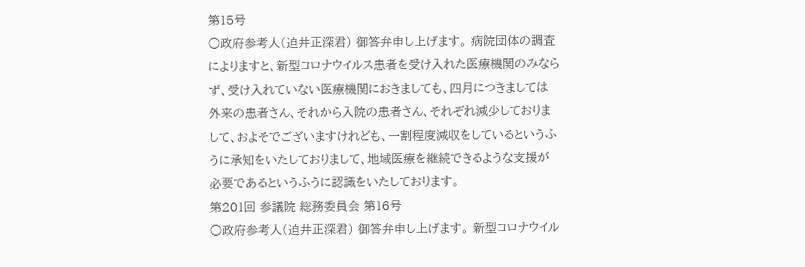第15号
○政府参考人(迫井正深君) 御答弁申し上げます。 病院団体の調査によりますと、新型コロナウイルス患者を受け入れた医療機関のみならず、受け入れていない医療機関におきましても、四月につきましては外来の患者さん、それから入院の患者さん、それぞれ減少しておりまして、およそでございますけれども、一割程度減収をしているというふうに承知をいたしておりまして、地域医療を継続できるような支援が必要であるというふうに認識をいたしております。
第201回 参議院 総務委員会 第16号
○政府参考人(迫井正深君) 御答弁申し上げます。 新型コロナウイル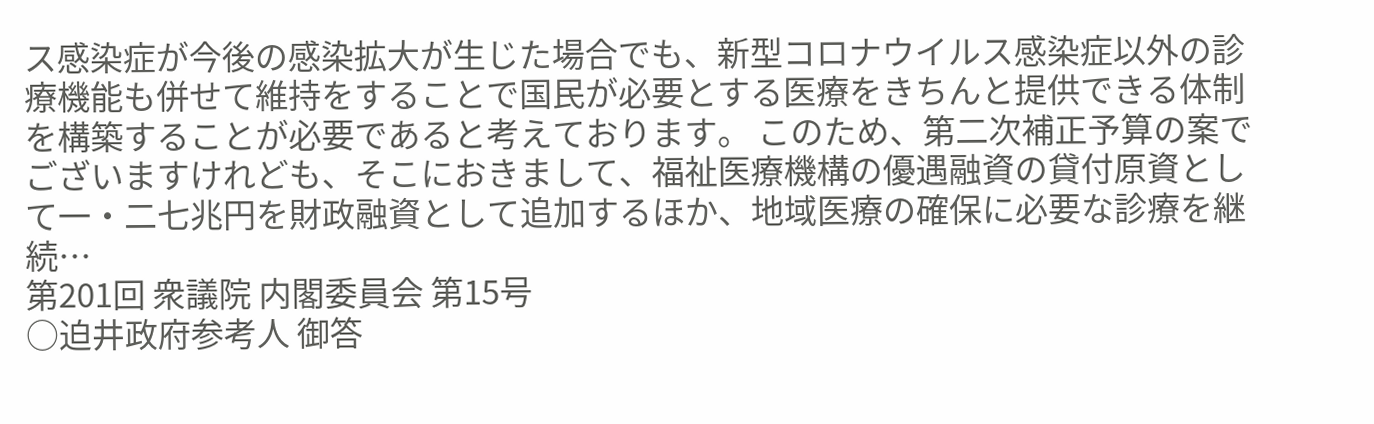ス感染症が今後の感染拡大が生じた場合でも、新型コロナウイルス感染症以外の診療機能も併せて維持をすることで国民が必要とする医療をきちんと提供できる体制を構築することが必要であると考えております。 このため、第二次補正予算の案でございますけれども、そこにおきまして、福祉医療機構の優遇融資の貸付原資として一・二七兆円を財政融資として追加するほか、地域医療の確保に必要な診療を継続…
第201回 衆議院 内閣委員会 第15号
○迫井政府参考人 御答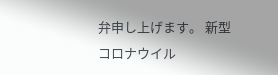弁申し上げます。 新型コロナウイル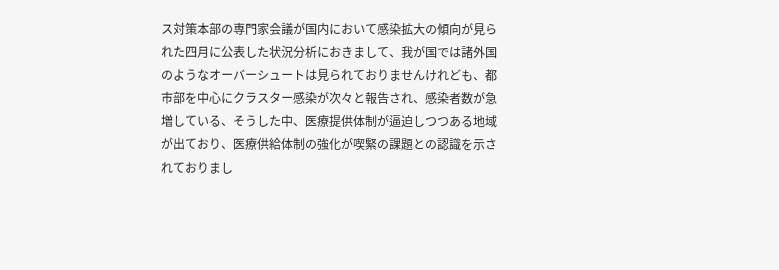ス対策本部の専門家会議が国内において感染拡大の傾向が見られた四月に公表した状況分析におきまして、我が国では諸外国のようなオーバーシュートは見られておりませんけれども、都市部を中心にクラスター感染が次々と報告され、感染者数が急増している、そうした中、医療提供体制が逼迫しつつある地域が出ており、医療供給体制の強化が喫緊の課題との認識を示されておりまし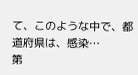て、このような中で、都道府県は、感染…
第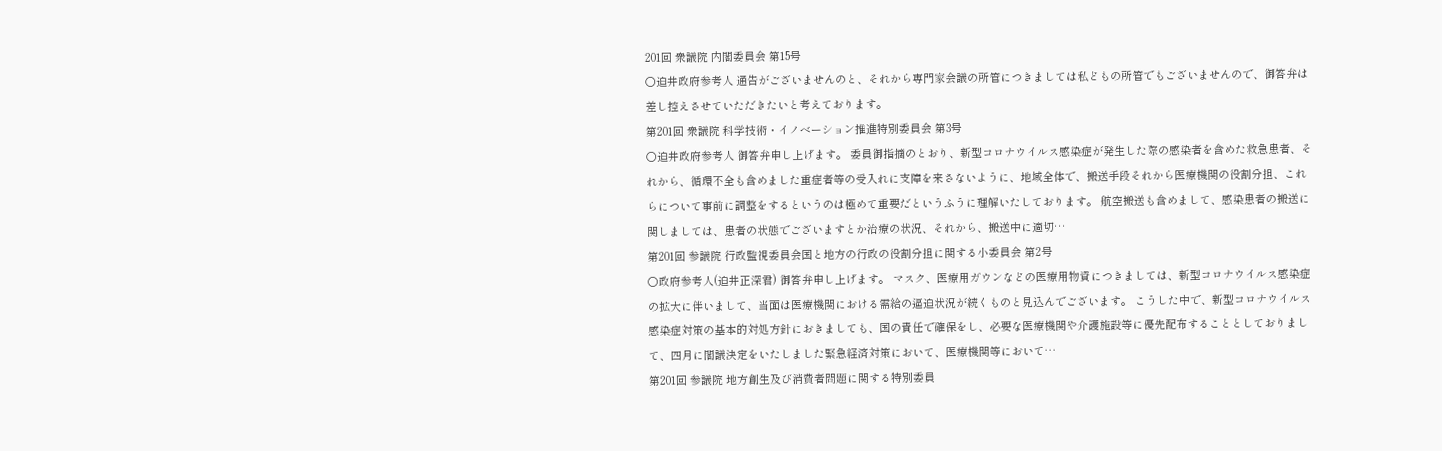201回 衆議院 内閣委員会 第15号
○迫井政府参考人 通告がございませんのと、それから専門家会議の所管につきましては私どもの所管でもございませんので、御答弁は差し控えさせていただきたいと考えております。
第201回 衆議院 科学技術・イノベーション推進特別委員会 第3号
○迫井政府参考人 御答弁申し上げます。 委員御指摘のとおり、新型コロナウイルス感染症が発生した際の感染者を含めた救急患者、それから、循環不全も含めました重症者等の受入れに支障を来さないように、地域全体で、搬送手段それから医療機関の役割分担、これらについて事前に調整をするというのは極めて重要だというふうに理解いたしております。 航空搬送も含めまして、感染患者の搬送に関しましては、患者の状態でございますとか治療の状況、それから、搬送中に適切…
第201回 参議院 行政監視委員会国と地方の行政の役割分担に関する小委員会 第2号
○政府参考人(迫井正深君) 御答弁申し上げます。 マスク、医療用ガウンなどの医療用物資につきましては、新型コロナウイルス感染症の拡大に伴いまして、当面は医療機関における需給の逼迫状況が続くものと見込んでございます。 こうした中で、新型コロナウイルス感染症対策の基本的対処方針におきましても、国の責任で確保をし、必要な医療機関や介護施設等に優先配布することとしておりまして、四月に閣議決定をいたしました緊急経済対策において、医療機関等において…
第201回 参議院 地方創生及び消費者問題に関する特別委員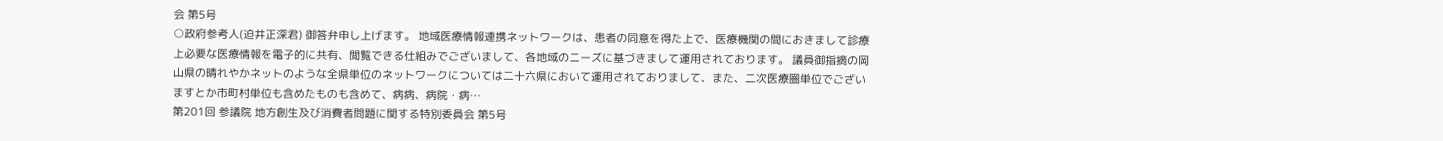会 第5号
○政府参考人(迫井正深君) 御答弁申し上げます。 地域医療情報連携ネットワークは、患者の同意を得た上で、医療機関の間におきまして診療上必要な医療情報を電子的に共有、閲覧できる仕組みでございまして、各地域のニーズに基づきまして運用されております。 議員御指摘の岡山県の晴れやかネットのような全県単位のネットワークについては二十六県において運用されておりまして、また、二次医療圏単位でございますとか市町村単位も含めたものも含めて、病病、病院・病…
第201回 参議院 地方創生及び消費者問題に関する特別委員会 第5号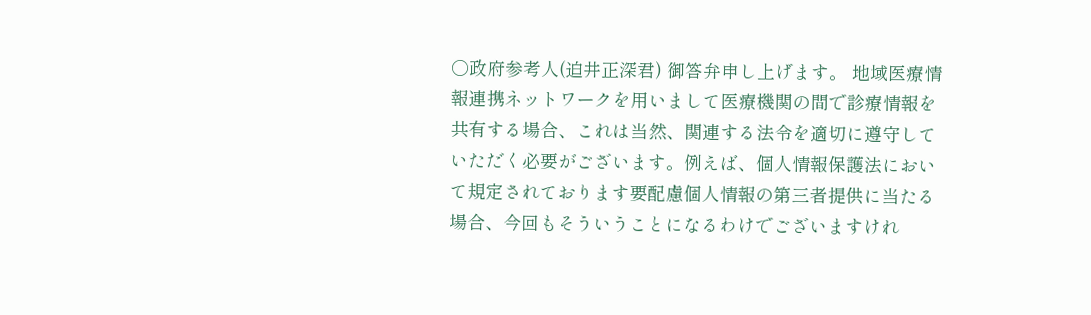○政府参考人(迫井正深君) 御答弁申し上げます。 地域医療情報連携ネットワークを用いまして医療機関の間で診療情報を共有する場合、これは当然、関連する法令を適切に遵守していただく必要がございます。例えば、個人情報保護法において規定されております要配慮個人情報の第三者提供に当たる場合、今回もそういうことになるわけでございますけれ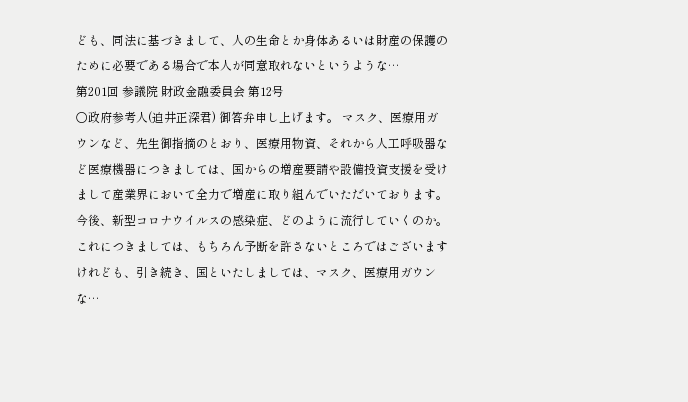ども、同法に基づきまして、人の生命とか身体あるいは財産の保護のために必要である場合で本人が同意取れないというような…
第201回 参議院 財政金融委員会 第12号
○政府参考人(迫井正深君) 御答弁申し上げます。 マスク、医療用ガウンなど、先生御指摘のとおり、医療用物資、それから人工呼吸器など医療機器につきましては、国からの増産要請や設備投資支援を受けまして産業界において全力で増産に取り組んでいただいております。 今後、新型コロナウイルスの感染症、どのように流行していくのか。これにつきましては、もちろん予断を許さないところではございますけれども、引き続き、国といたしましては、マスク、医療用ガウンな…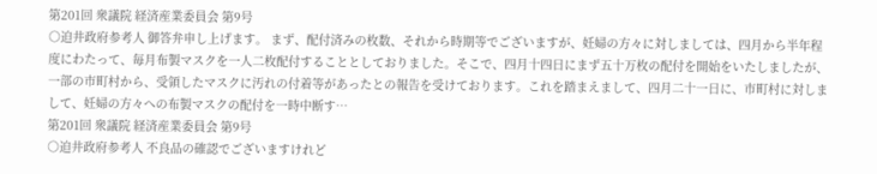第201回 衆議院 経済産業委員会 第9号
○迫井政府参考人 御答弁申し上げます。 まず、配付済みの枚数、それから時期等でございますが、妊婦の方々に対しましては、四月から半年程度にわたって、毎月布製マスクを一人二枚配付することとしておりました。そこで、四月十四日にまず五十万枚の配付を開始をいたしましたが、一部の市町村から、受領したマスクに汚れの付着等があったとの報告を受けております。これを踏まえまして、四月二十一日に、市町村に対しまして、妊婦の方々への布製マスクの配付を一時中断す…
第201回 衆議院 経済産業委員会 第9号
○迫井政府参考人 不良品の確認でございますけれど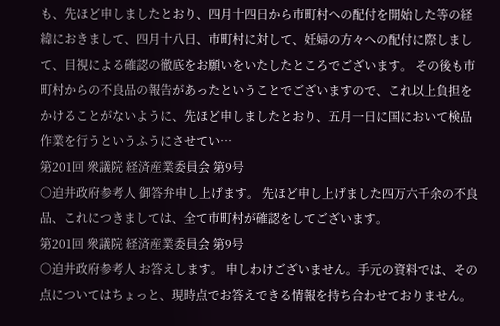も、先ほど申しましたとおり、四月十四日から市町村への配付を開始した等の経緯におきまして、四月十八日、市町村に対して、妊婦の方々への配付に際しまして、目視による確認の徹底をお願いをいたしたところでございます。 その後も市町村からの不良品の報告があったということでございますので、これ以上負担をかけることがないように、先ほど申しましたとおり、五月一日に国において検品作業を行うというふうにさせてい…
第201回 衆議院 経済産業委員会 第9号
○迫井政府参考人 御答弁申し上げます。 先ほど申し上げました四万六千余の不良品、これにつきましては、全て市町村が確認をしてございます。
第201回 衆議院 経済産業委員会 第9号
○迫井政府参考人 お答えします。 申しわけございません。手元の資料では、その点についてはちょっと、現時点でお答えできる情報を持ち合わせておりません。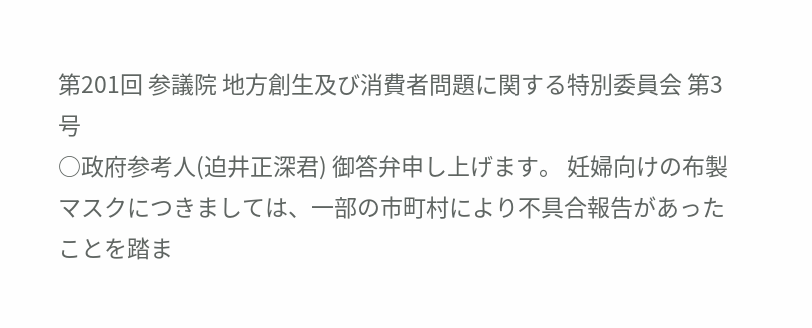第201回 参議院 地方創生及び消費者問題に関する特別委員会 第3号
○政府参考人(迫井正深君) 御答弁申し上げます。 妊婦向けの布製マスクにつきましては、一部の市町村により不具合報告があったことを踏ま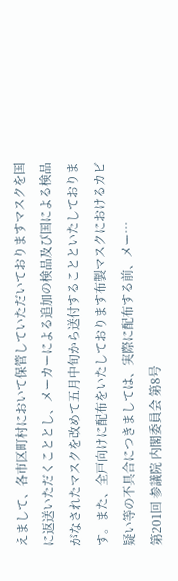えまして、各市区町村において保管していただいておりますマスクを国に返送いただくこととし、メーカーによる追加の検品及び国による検品がなされたマスクを改めて五月中旬から送付することといたしております。また、全戸向けに配布をいたしております布製マスクにおけるカビ疑い等の不具合につきましては、実際に配布する前、メー…
第201回 参議院 内閣委員会 第8号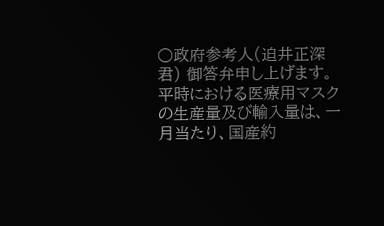○政府参考人(迫井正深君) 御答弁申し上げます。 平時における医療用マスクの生産量及び輸入量は、一月当たり、国産約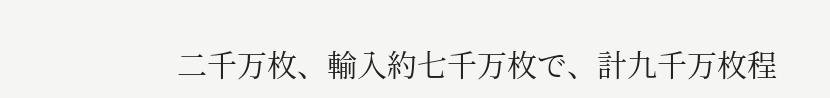二千万枚、輸入約七千万枚で、計九千万枚程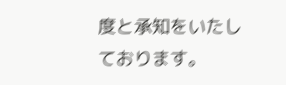度と承知をいたしております。